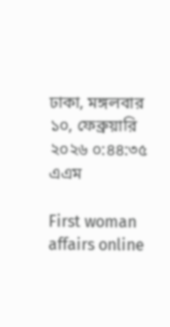ঢাকা, মঙ্গলবার ১০, ফেব্রুয়ারি ২০২৬ ০:৪৪:৩৫ এএম

First woman affairs online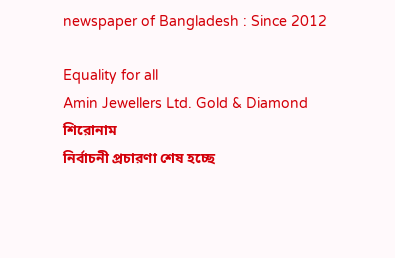newspaper of Bangladesh : Since 2012

Equality for all
Amin Jewellers Ltd. Gold & Diamond
শিরোনাম
নির্বাচনী প্রচারণা শেষ হচ্ছে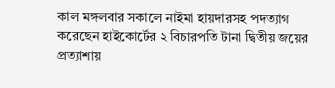কাল মঙ্গলবার সকালে নাইমা হায়দারসহ পদত্যাগ করেছেন হাইকোর্টের ২ বিচারপতি টানা দ্বিতীয় জয়ের প্রত্যাশায়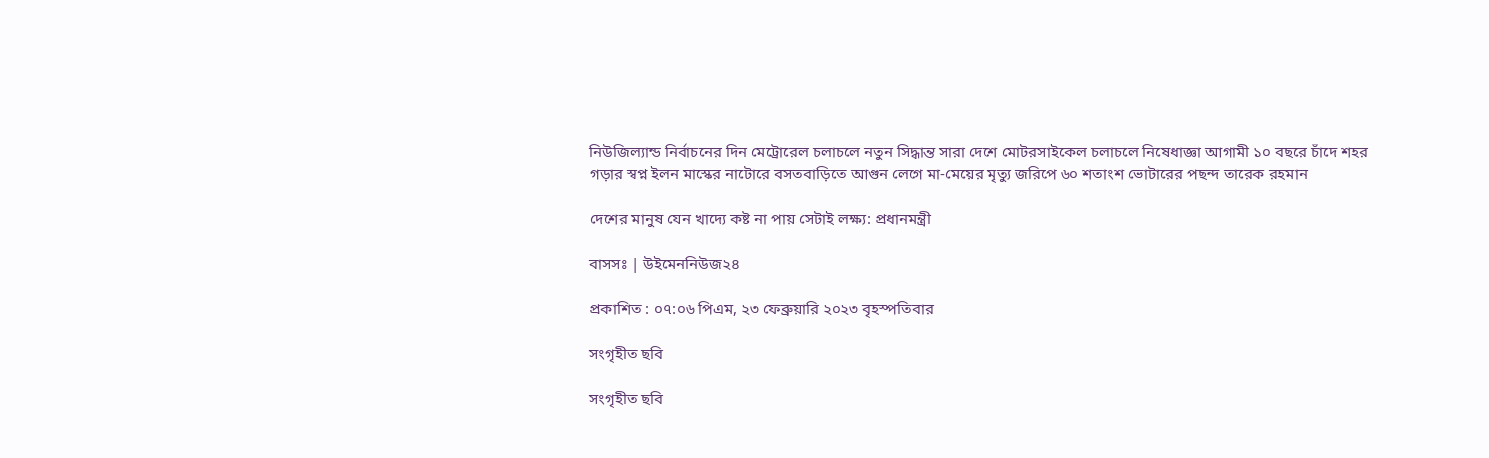নিউজিল্যান্ড নির্বাচনের দিন মেট্রোরেল চলাচলে নতুন সিদ্ধান্ত সারা দেশে মোটরসাইকেল চলাচলে নিষেধাজ্ঞা আগামী ১০ বছরে চাঁদে শহর গড়ার স্বপ্ন ইলন মাস্কের নাটোরে বসতবাড়িতে আগুন লেগে মা-মেয়ের মৃত্যু জরিপে ৬০ শতাংশ ভোটারের পছন্দ তারেক রহমান

দেশের মানুষ যেন খাদ্যে কষ্ট না পায় সেটাই লক্ষ্য: প্রধানমন্ত্রী

বাসসঃ | উইমেননিউজ২৪

প্রকাশিত : ০৭:০৬ পিএম, ২৩ ফেব্রুয়ারি ২০২৩ বৃহস্পতিবার

সংগৃহীত ছবি

সংগৃহীত ছবি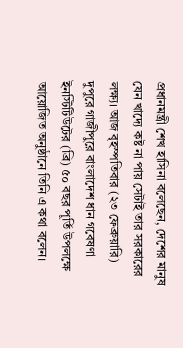প্রধানমন্ত্রী শেখ হাসিনা বলেছেন, দেশের মানুষ যেন খাদ্যে কষ্ট না পায় সেটাই তার সরকারের লক্ষ্য। আজ বৃহস্পতিবার (২৩ ফেব্রুয়ারি) দুপুরে গাজীপুরে বাংলাদেশ ধান গবেষণা ইনস্টিটিউটের (ব্রি) ৫০ বছর পূর্তি উপলক্ষে আয়োজিত অনুষ্ঠানে তিনি এ কথা বলেন।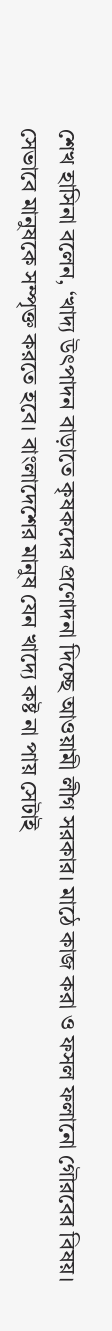শেখ হাসিনা বলেন, ‘খাদ্য উৎপাদন বাড়াতে কৃষকদের প্রণোদনা দিচ্ছে আওয়ামী লীগ সরকার। মাঠে কাজ করা ও ফসল ফলানো গৌরবের বিষয়। সেভাবে মানুষকে সম্পৃক্ত করতে হবে। বাংলাদেশের মানুষ যেন খাদ্যে কষ্ট না পায় সেটাই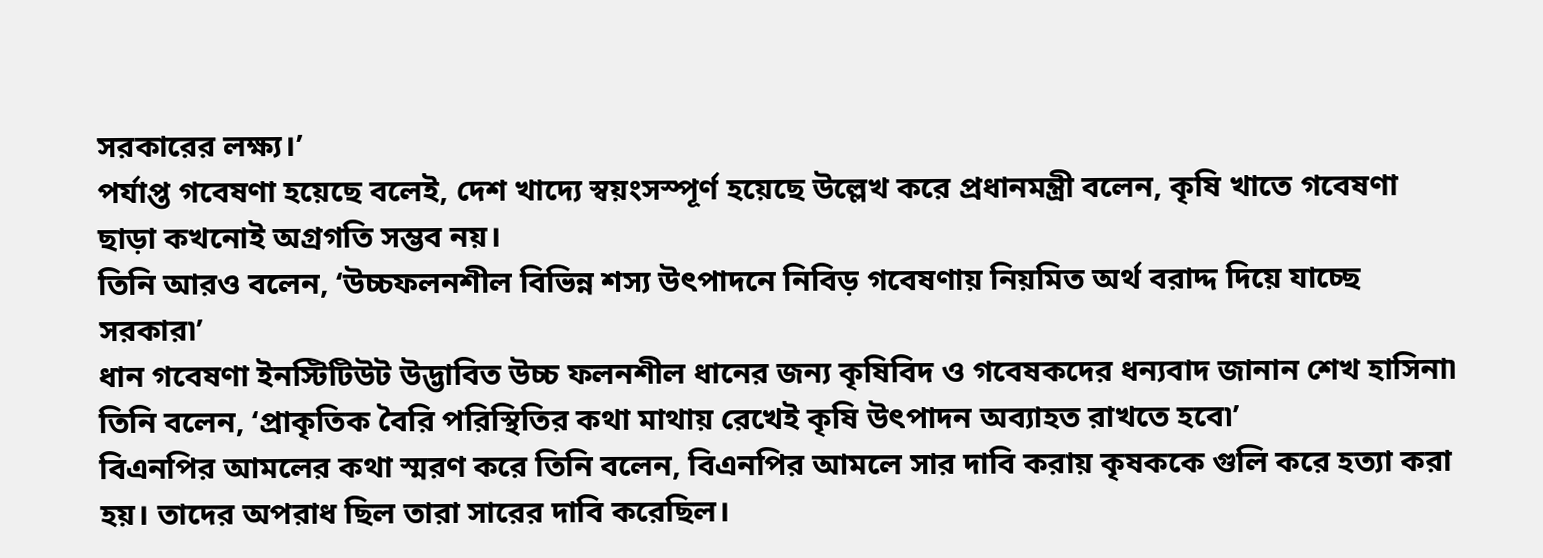সরকারের লক্ষ্য।’
পর্যাপ্ত গবেষণা হয়েছে বলেই, দেশ খাদ্যে স্বয়ংসস্পূর্ণ হয়েছে উল্লেখ করে প্রধানমন্ত্রী বলেন, কৃষি খাতে গবেষণা ছাড়া কখনোই অগ্রগতি সম্ভব নয়।
তিনি আরও বলেন, ‘উচ্চফলনশীল বিভিন্ন শস্য উৎপাদনে নিবিড় গবেষণায় নিয়মিত অর্থ বরাদ্দ দিয়ে যাচ্ছে সরকার৷’
ধান গবেষণা ইনস্টিটিউট উদ্ভাবিত উচ্চ ফলনশীল ধানের জন্য কৃষিবিদ ও গবেষকদের ধন্যবাদ জানান শেখ হাসিনা৷
তিনি বলেন, ‘প্রাকৃতিক বৈরি পরিস্থিতির কথা মাথায় রেখেই কৃষি উৎপাদন অব্যাহত রাখতে হবে৷’
বিএনপির আমলের কথা স্মরণ করে তিনি বলেন, বিএনপির আমলে সার দাবি করায় কৃষককে গুলি করে হত্যা করা হয়। তাদের অপরাধ ছিল তারা সারের দাবি করেছিল।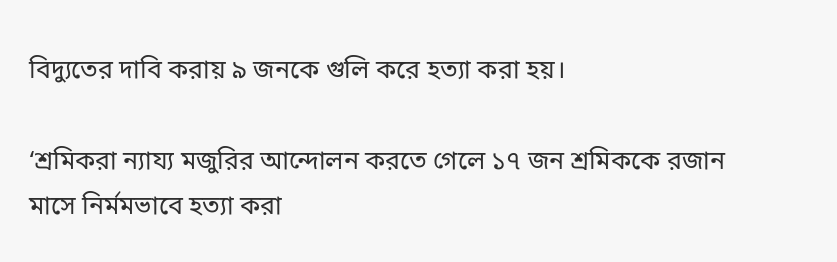বিদ্যুতের দাবি করায় ৯ জনকে গুলি করে হত্যা করা হয়।

‘শ্রমিকরা ন্যায্য মজুরির আন্দোলন করতে গেলে ১৭ জন শ্রমিককে রজান মাসে নির্মমভাবে হত্যা করা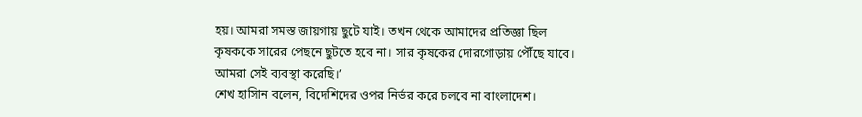হয়। আমরা সমস্ত জায়গায় ছুটে যাই। তখন থেকে আমাদের প্রতিজ্ঞা ছিল কৃষককে সারের পেছনে ছুটতে হবে না। সার কৃষকের দোরগোড়ায় পৌঁছে যাবে। আমরা সেই ব্যবস্থা করেছি।’
শেখ হাসিান বলেন, বিদেশিদের ওপর নির্ভর করে চলবে না বাংলাদেশ।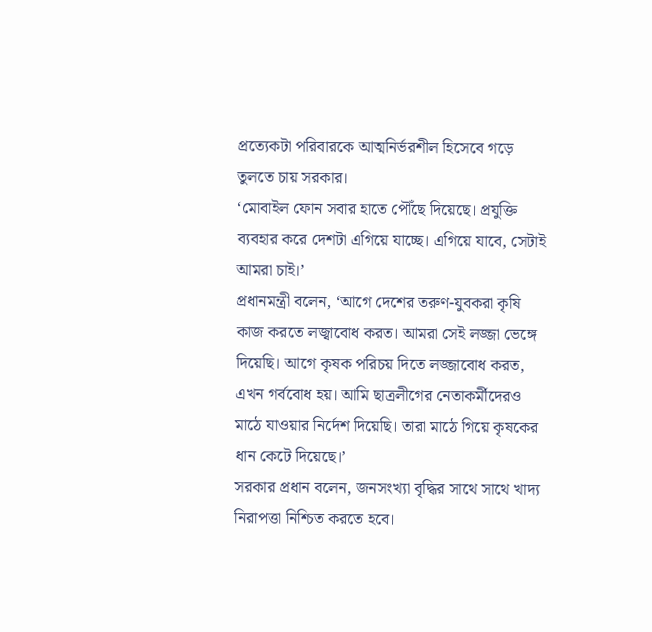প্রত্যেকটা পরিবারকে আত্মনির্ভরশীল হিসেবে গড়ে তুলতে চায় সরকার।
‘মোবাইল ফোন সবার হাতে পৌঁছে দিয়েছে। প্রযুক্তি ব্যবহার করে দেশটা এগিয়ে যাচ্ছে। এগিয়ে যাবে, সেটাই আমরা চাই।’
প্রধানমন্ত্রী বলেন, ‘আগে দেশের তরুণ-যুবকরা কৃষি কাজ করতে লজ্বাবোধ করত। আমরা সেই লজ্জা ভেঙ্গে দিয়েছি। আগে কৃষক পরিচয় দিতে লজ্জাবোধ করত, এখন গর্ববোধ হয়। আমি ছাত্রলীগের নেতাকর্মীদেরও মাঠে যাওয়ার নির্দেশ দিয়েছি। তারা মাঠে গিয়ে কৃষকের ধান কেটে দিয়েছে।’
সরকার প্রধান বলেন, জনসংখ্যা বৃদ্ধির সাথে সাথে খাদ্য নিরাপত্তা নিশ্চিত করতে হবে।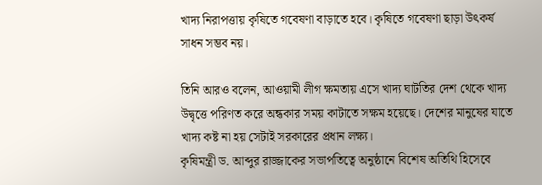খাদ্য নিরাপত্তায় কৃষিতে গবেষণা বাড়াতে হবে। কৃষিতে গবেষণা ছাড়া উৎকর্ষ সাধন সম্ভব নয়।

তিনি আরও বলেন, আওয়ামী লীগ ক্ষমতায় এসে খাদ্য ঘাটতির দেশ থেকে খাদ্য উদ্বৃত্তে পরিণত করে অন্ধকার সময় কাটাতে সক্ষম হয়েছে। দেশের মানুষের যাতে খাদ্য কষ্ট না হয় সেটাই সরকারের প্রধান লক্ষ্য।
কৃষিমন্ত্রী ড. আব্দুর রাজ্জাকের সভাপতিত্বে অনুষ্ঠানে বিশেষ অতিথি হিসেবে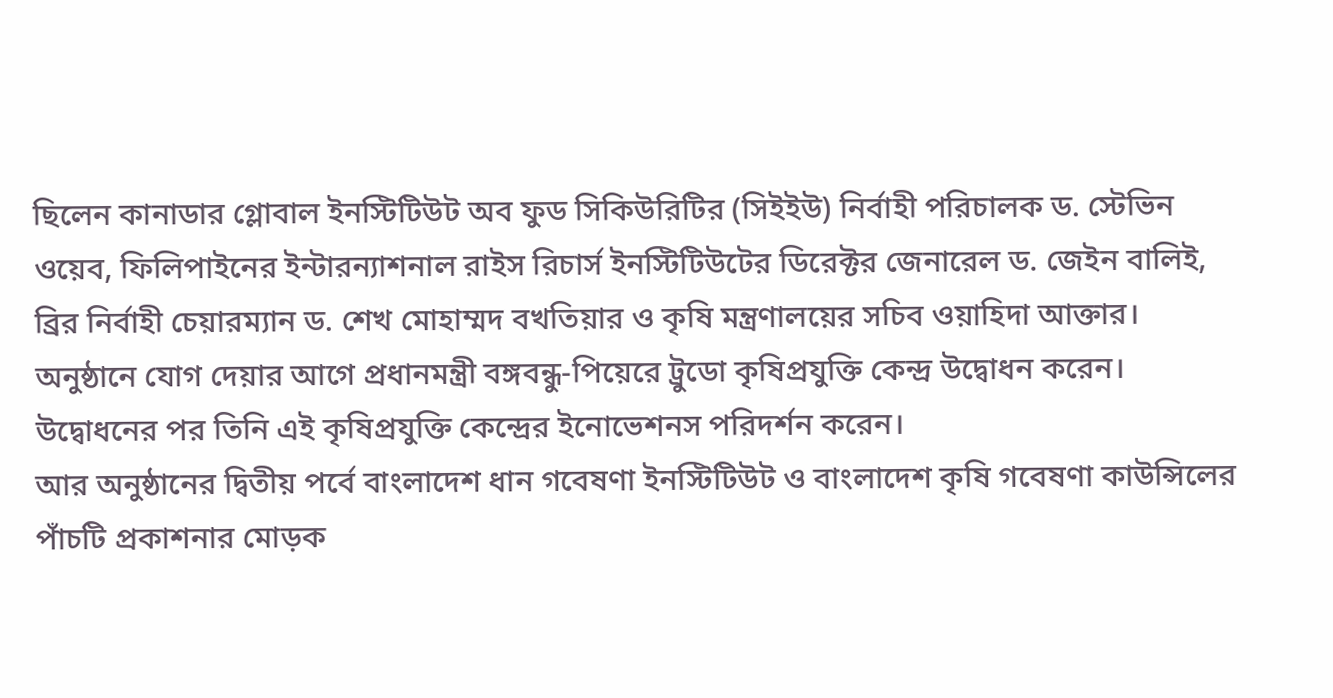ছিলেন কানাডার গ্লোবাল ইনস্টিটিউট অব ফুড সিকিউরিটির (সিইইউ) নির্বাহী পরিচালক ড. স্টেভিন ওয়েব, ফিলিপাইনের ইন্টারন্যাশনাল রাইস রিচার্স ইনস্টিটিউটের ডিরেক্টর জেনারেল ড. জেইন বালিই, ব্রির নির্বাহী চেয়ারম্যান ড. শেখ মোহাম্মদ বখতিয়ার ও কৃষি মন্ত্রণালয়ের সচিব ওয়াহিদা আক্তার।
অনুষ্ঠানে যোগ দেয়ার আগে প্রধানমন্ত্রী বঙ্গবন্ধু-পিয়েরে ট্রুডো কৃষিপ্রযুক্তি কেন্দ্র উদ্বোধন করেন। উদ্বোধনের পর তিনি এই কৃষিপ্রযুক্তি কেন্দ্রের ইনোভেশনস পরিদর্শন করেন।
আর অনুষ্ঠানের দ্বিতীয় পর্বে বাংলাদেশ ধান গবেষণা ইনস্টিটিউট ও বাংলাদেশ কৃষি গবেষণা কাউন্সিলের পাঁচটি প্রকাশনার মোড়ক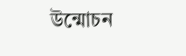উন্মোচন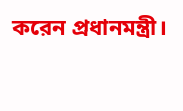করেন প্রধানমন্ত্রী।